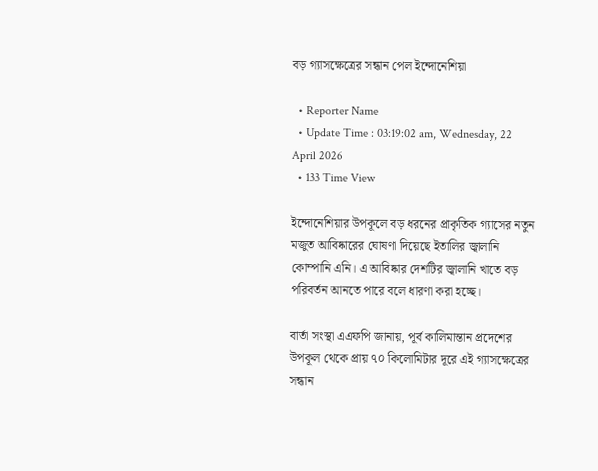বড় গ্যাসক্ষেত্রের সন্ধান পেল ইন্দোনেশিয়া

  • Reporter Name
  • Update Time : 03:19:02 am, Wednesday, 22 April 2026
  • 133 Time View

ইন্দোনেশিয়ার উপকূলে বড় ধরনের প্রাকৃতিক গ্যাসের নতুন মজুত আবিষ্কারের ঘোষণা দিয়েছে ইতালির জ্বালানি কোম্পানি এনি। এ আবিষ্কার দেশটির জ্বালানি খাতে বড় পরিবর্তন আনতে পারে বলে ধারণা করা হচ্ছে।

বার্তা সংস্থা এএফপি জানায়, পূর্ব কালিমান্তান প্রদেশের উপকূল থেকে প্রায় ৭০ কিলোমিটার দূরে এই গ্যাসক্ষেত্রের সন্ধান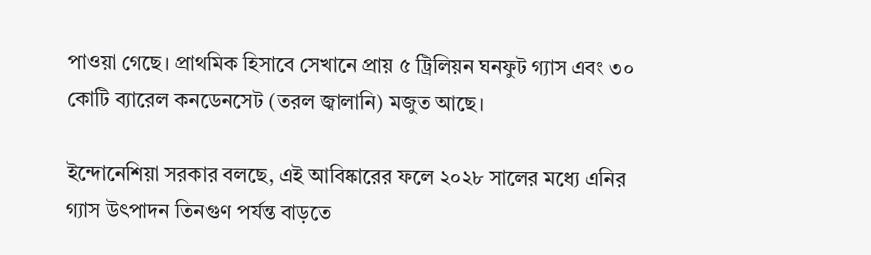পাওয়া গেছে। প্রাথমিক হিসাবে সেখানে প্রায় ৫ ট্রিলিয়ন ঘনফুট গ্যাস এবং ৩০ কোটি ব্যারেল কনডেনসেট (তরল জ্বালানি) মজুত আছে।

ইন্দোনেশিয়া সরকার বলছে, এই আবিষ্কারের ফলে ২০২৮ সালের মধ্যে এনির গ্যাস উৎপাদন তিনগুণ পর্যন্ত বাড়তে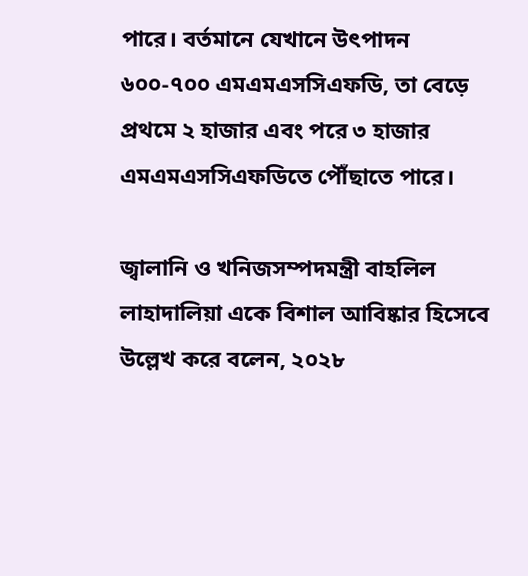পারে। বর্তমানে যেখানে উৎপাদন ৬০০-৭০০ এমএমএসসিএফডি, তা বেড়ে প্রথমে ২ হাজার এবং পরে ৩ হাজার এমএমএসসিএফডিতে পৌঁছাতে পারে।

জ্বালানি ও খনিজসম্পদমন্ত্রী বাহলিল লাহাদালিয়া একে বিশাল আবিষ্কার হিসেবে উল্লেখ করে বলেন, ২০২৮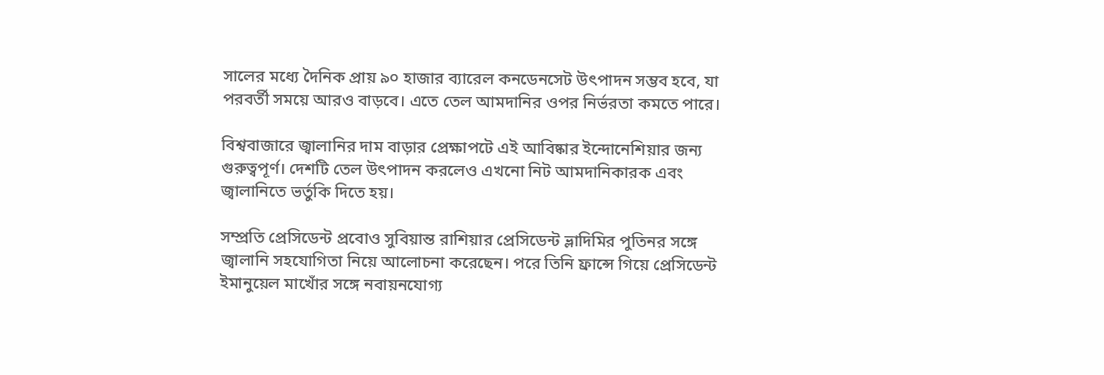সালের মধ্যে দৈনিক প্রায় ৯০ হাজার ব্যারেল কনডেনসেট উৎপাদন সম্ভব হবে, যা পরবর্তী সময়ে আরও বাড়বে। এতে তেল আমদানির ওপর নির্ভরতা কমতে পারে।

বিশ্ববাজারে জ্বালানির দাম বাড়ার প্রেক্ষাপটে এই আবিষ্কার ইন্দোনেশিয়ার জন্য গুরুত্বপূর্ণ। দেশটি তেল উৎপাদন করলেও এখনো নিট আমদানিকারক এবং জ্বালানিতে ভর্তুকি দিতে হয়।

সম্প্রতি প্রেসিডেন্ট প্রবোও সুবিয়ান্ত রাশিয়ার প্রেসিডেন্ট ভ্লাদিমির পুতিনর সঙ্গে জ্বালানি সহযোগিতা নিয়ে আলোচনা করেছেন। পরে তিনি ফ্রান্সে গিয়ে প্রেসিডেন্ট ইমানুয়েল মাখোঁর সঙ্গে নবায়নযোগ্য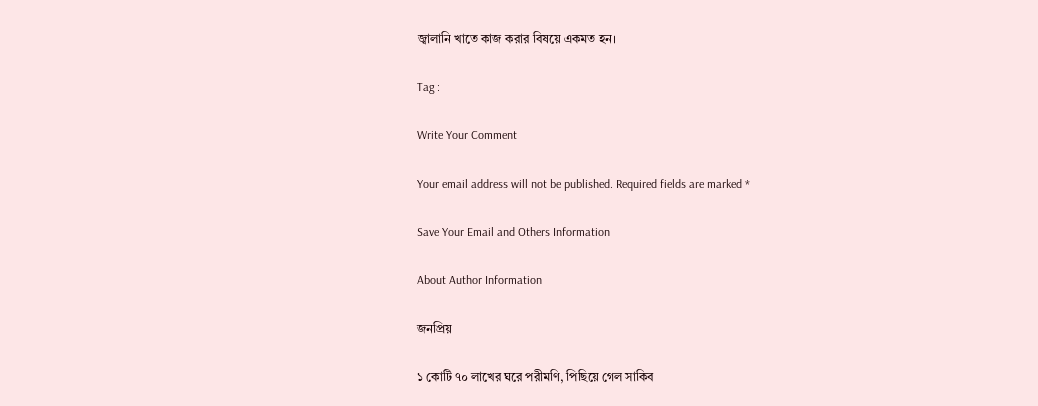জ্বালানি খাতে কাজ করার বিষয়ে একমত হন।

Tag :

Write Your Comment

Your email address will not be published. Required fields are marked *

Save Your Email and Others Information

About Author Information

জনপ্রিয়

১ কোটি ৭০ লাখের ঘরে পরীমণি, পিছিয়ে গেল সাকিব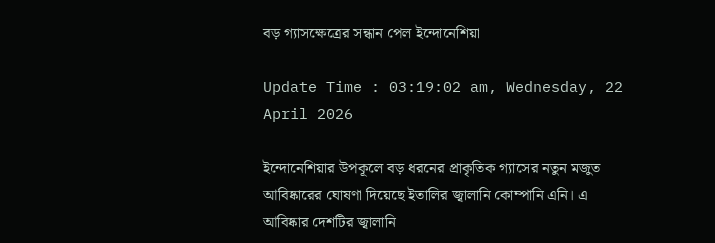বড় গ্যাসক্ষেত্রের সন্ধান পেল ইন্দোনেশিয়া

Update Time : 03:19:02 am, Wednesday, 22 April 2026

ইন্দোনেশিয়ার উপকূলে বড় ধরনের প্রাকৃতিক গ্যাসের নতুন মজুত আবিষ্কারের ঘোষণা দিয়েছে ইতালির জ্বালানি কোম্পানি এনি। এ আবিষ্কার দেশটির জ্বালানি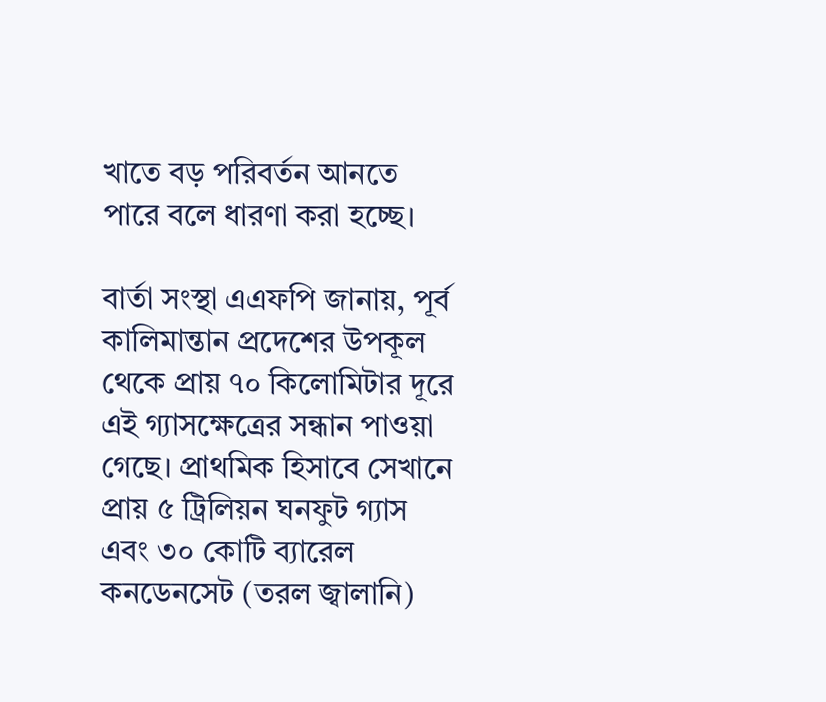খাতে বড় পরিবর্তন আনতে পারে বলে ধারণা করা হচ্ছে।

বার্তা সংস্থা এএফপি জানায়, পূর্ব কালিমান্তান প্রদেশের উপকূল থেকে প্রায় ৭০ কিলোমিটার দূরে এই গ্যাসক্ষেত্রের সন্ধান পাওয়া গেছে। প্রাথমিক হিসাবে সেখানে প্রায় ৫ ট্রিলিয়ন ঘনফুট গ্যাস এবং ৩০ কোটি ব্যারেল কনডেনসেট (তরল জ্বালানি)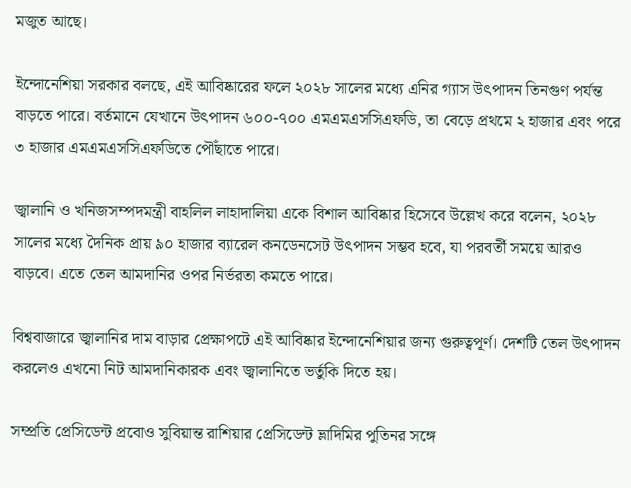মজুত আছে।

ইন্দোনেশিয়া সরকার বলছে, এই আবিষ্কারের ফলে ২০২৮ সালের মধ্যে এনির গ্যাস উৎপাদন তিনগুণ পর্যন্ত বাড়তে পারে। বর্তমানে যেখানে উৎপাদন ৬০০-৭০০ এমএমএসসিএফডি, তা বেড়ে প্রথমে ২ হাজার এবং পরে ৩ হাজার এমএমএসসিএফডিতে পৌঁছাতে পারে।

জ্বালানি ও খনিজসম্পদমন্ত্রী বাহলিল লাহাদালিয়া একে বিশাল আবিষ্কার হিসেবে উল্লেখ করে বলেন, ২০২৮ সালের মধ্যে দৈনিক প্রায় ৯০ হাজার ব্যারেল কনডেনসেট উৎপাদন সম্ভব হবে, যা পরবর্তী সময়ে আরও বাড়বে। এতে তেল আমদানির ওপর নির্ভরতা কমতে পারে।

বিশ্ববাজারে জ্বালানির দাম বাড়ার প্রেক্ষাপটে এই আবিষ্কার ইন্দোনেশিয়ার জন্য গুরুত্বপূর্ণ। দেশটি তেল উৎপাদন করলেও এখনো নিট আমদানিকারক এবং জ্বালানিতে ভর্তুকি দিতে হয়।

সম্প্রতি প্রেসিডেন্ট প্রবোও সুবিয়ান্ত রাশিয়ার প্রেসিডেন্ট ভ্লাদিমির পুতিনর সঙ্গে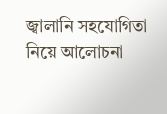জ্বালানি সহযোগিতা নিয়ে আলোচনা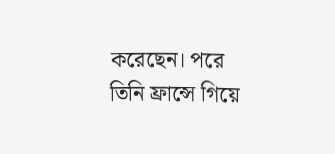করেছেন। পরে তিনি ফ্রান্সে গিয়ে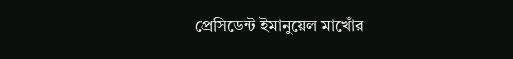প্রেসিডেন্ট ইমানুয়েল মাখোঁর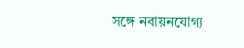সঙ্গে নবায়নযোগ্য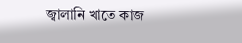জ্বালানি খাতে কাজ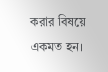করার বিষয়ে একমত হন।